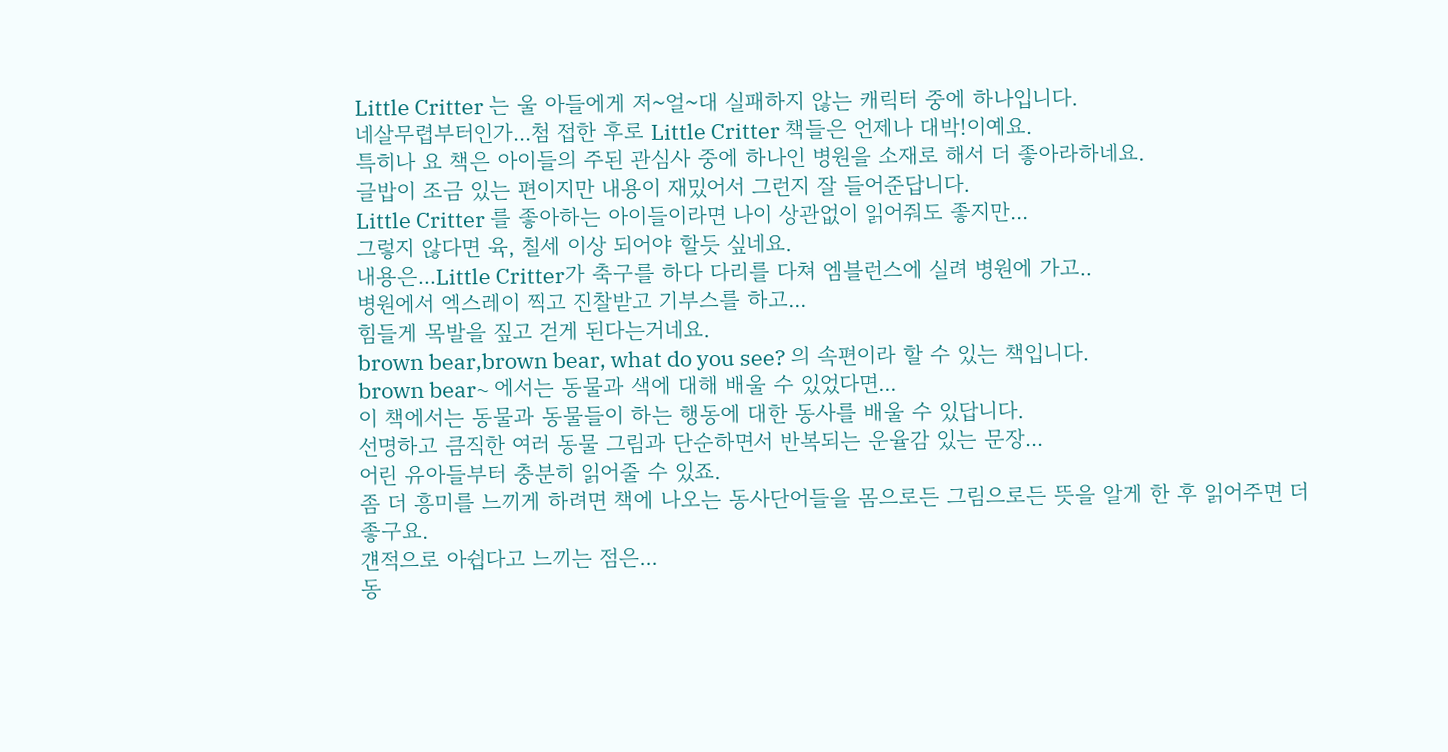Little Critter 는 울 아들에게 저~얼~대 실패하지 않는 캐릭터 중에 하나입니다.
네살무렵부터인가...첨 접한 후로 Little Critter 책들은 언제나 대박!이예요.
특히나 요 책은 아이들의 주된 관심사 중에 하나인 병원을 소재로 해서 더 좋아라하네요.
글밥이 조금 있는 편이지만 내용이 재밌어서 그런지 잘 들어준답니다.
Little Critter 를 좋아하는 아이들이라면 나이 상관없이 읽어줘도 좋지만...
그렇지 않다면 육, 칠세 이상 되어야 할듯 싶네요.
내용은...Little Critter가 축구를 하다 다리를 다쳐 엠블런스에 실려 병원에 가고..
병원에서 엑스레이 찍고 진찰받고 기부스를 하고...
힘들게 목발을 짚고 걷게 된다는거네요.
brown bear,brown bear, what do you see? 의 속편이라 할 수 있는 책입니다.
brown bear~ 에서는 동물과 색에 대해 배울 수 있었다면...
이 책에서는 동물과 동물들이 하는 행동에 대한 동사를 배울 수 있답니다.
선명하고 큼직한 여러 동물 그림과 단순하면서 반복되는 운율감 있는 문장...
어린 유아들부터 충분히 읽어줄 수 있죠.
좀 더 흥미를 느끼게 하려면 책에 나오는 동사단어들을 몸으로든 그림으로든 뜻을 알게 한 후 읽어주면 더 좋구요.
걘적으로 아쉽다고 느끼는 점은...
동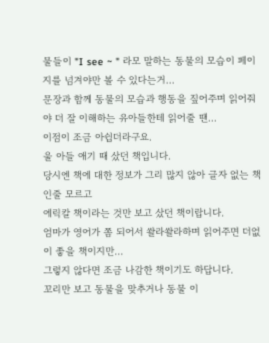물들이 "I see ~ " 라모 말하는 동물의 모습이 페이지를 넘겨야만 볼 수 있다는거...
문장과 함께 동물의 모습과 행동을 짚어주며 읽어줘야 더 잘 이해하는 유아들한테 읽어줄 땐...
이점이 조금 아쉽더라구요.
울 아들 애기 때 샀던 책입니다.
당시엔 책에 대한 정보가 그리 많지 않아 글자 없는 책인줄 모르고
에릭칼 책이라는 것만 보고 샀던 책이랍니다.
엄마가 영어가 쫌 되어서 쏼라쏼라하며 읽어주면 더없이 좋을 책이지만...
그렇지 않다면 조금 나감한 책이기도 하답니다.
꼬리만 보고 동물을 맞추거나 동물 이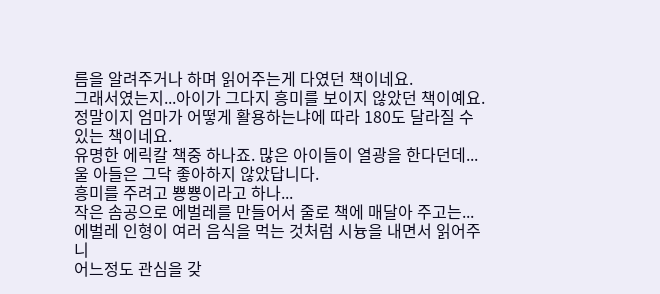름을 알려주거나 하며 읽어주는게 다였던 책이네요.
그래서였는지...아이가 그다지 흥미를 보이지 않았던 책이예요.
정말이지 엄마가 어떻게 활용하는냐에 따라 180도 달라질 수 있는 책이네요.
유명한 에릭칼 책중 하나죠. 많은 아이들이 열광을 한다던데...
울 아들은 그닥 좋아하지 않았답니다.
흥미를 주려고 뿅뿅이라고 하나...
작은 솜공으로 에벌레를 만들어서 줄로 책에 매달아 주고는...
에벌레 인형이 여러 음식을 먹는 것처럼 시늉을 내면서 읽어주니
어느정도 관심을 갖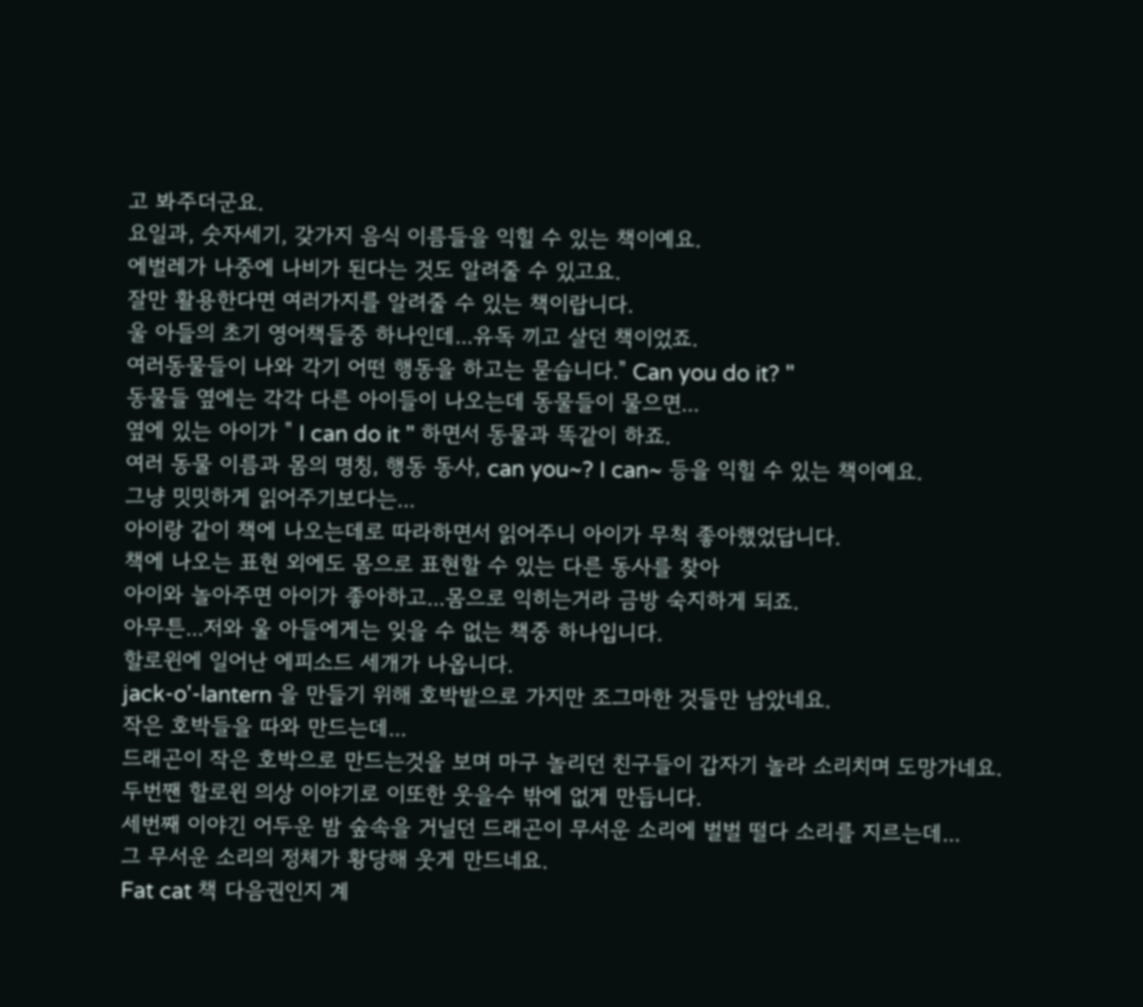고 봐주더군요.
요일과, 숫자세기, 갖가지 음식 이름들을 익힐 수 있는 책이예요.
에벌레가 나중에 나비가 된다는 것도 알려줄 수 있고요.
잘만 활용한다면 여러가지를 알려줄 수 있는 책이랍니다.
울 아들의 초기 영어책들중 하나인데...유독 끼고 살던 책이었죠.
여러동물들이 나와 각기 어떤 행동을 하고는 묻습니다." Can you do it? "
동물들 옆에는 각각 다른 아이들이 나오는데 동물들이 물으면...
옆에 있는 아이가 " I can do it " 하면서 동물과 똑같이 하죠.
여러 동물 이름과 몸의 명칭, 행동 동사, can you~? I can~ 등을 익힐 수 있는 책이예요.
그냥 밋밋하게 읽어주기보다는...
아이랑 같이 책에 나오는데로 따라하면서 읽어주니 아이가 무척 좋아했었답니다.
책에 나오는 표현 외에도 몸으로 표현할 수 있는 다른 동사를 찾아
아이와 놀아주면 아이가 좋아하고...몸으로 익히는거라 금방 숙지하게 되죠.
아무튼...저와 울 아들에게는 잊을 수 없는 책중 하나입니다.
할로윈에 일어난 에피소드 세개가 나옵니다.
jack-o'-lantern 을 만들기 위해 호박밭으로 가지만 조그마한 것들만 남았네요.
작은 호박들을 따와 만드는데...
드래곤이 작은 호박으로 만드는것을 보며 마구 놀리던 친구들이 갑자기 놀라 소리치며 도망가네요.
두번짼 할로윈 의상 이야기로 이또한 웃을수 밖에 없게 만듭니다.
세번째 이야긴 어두운 밤 숲속을 거닐던 드래곤이 무서운 소리에 벌벌 떨다 소리를 지르는데...
그 무서운 소리의 정체가 황당해 웃게 만드네요.
Fat cat 책 다음권인지 계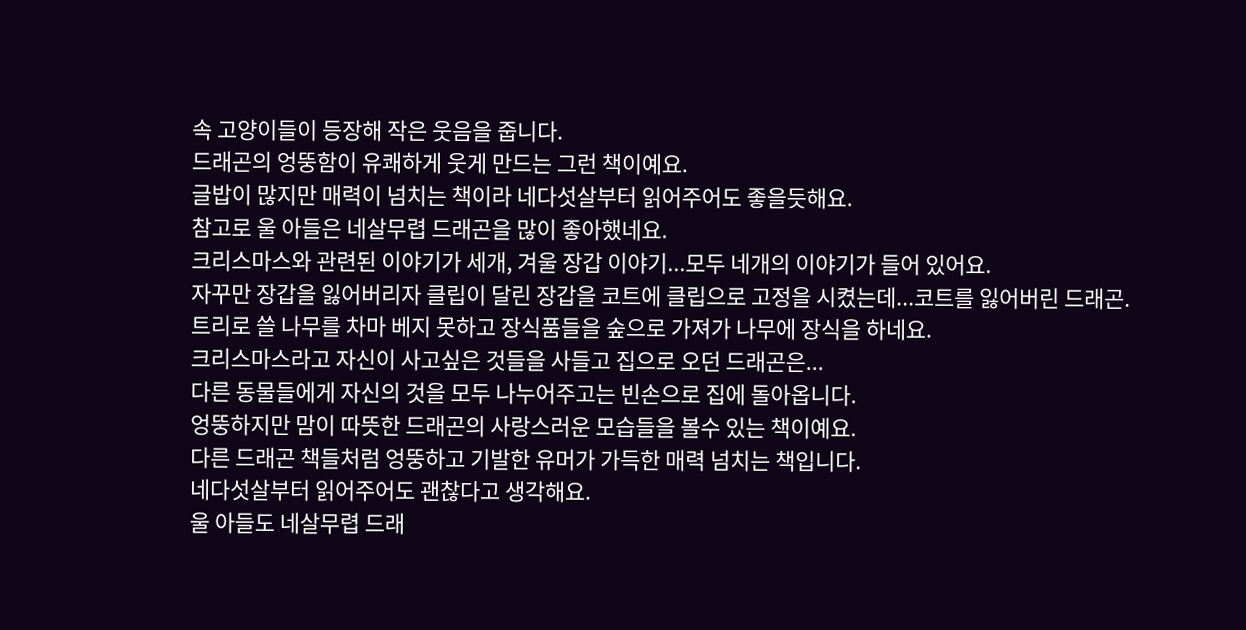속 고양이들이 등장해 작은 웃음을 줍니다.
드래곤의 엉뚱함이 유쾌하게 웃게 만드는 그런 책이예요.
글밥이 많지만 매력이 넘치는 책이라 네다섯살부터 읽어주어도 좋을듯해요.
참고로 울 아들은 네살무렵 드래곤을 많이 좋아했네요.
크리스마스와 관련된 이야기가 세개, 겨울 장갑 이야기...모두 네개의 이야기가 들어 있어요.
자꾸만 장갑을 잃어버리자 클립이 달린 장갑을 코트에 클립으로 고정을 시켰는데...코트를 잃어버린 드래곤.
트리로 쓸 나무를 차마 베지 못하고 장식품들을 숲으로 가져가 나무에 장식을 하네요.
크리스마스라고 자신이 사고싶은 것들을 사들고 집으로 오던 드래곤은...
다른 동물들에게 자신의 것을 모두 나누어주고는 빈손으로 집에 돌아옵니다.
엉뚱하지만 맘이 따뜻한 드래곤의 사랑스러운 모습들을 볼수 있는 책이예요.
다른 드래곤 책들처럼 엉뚱하고 기발한 유머가 가득한 매력 넘치는 책입니다.
네다섯살부터 읽어주어도 괜찮다고 생각해요.
울 아들도 네살무렵 드래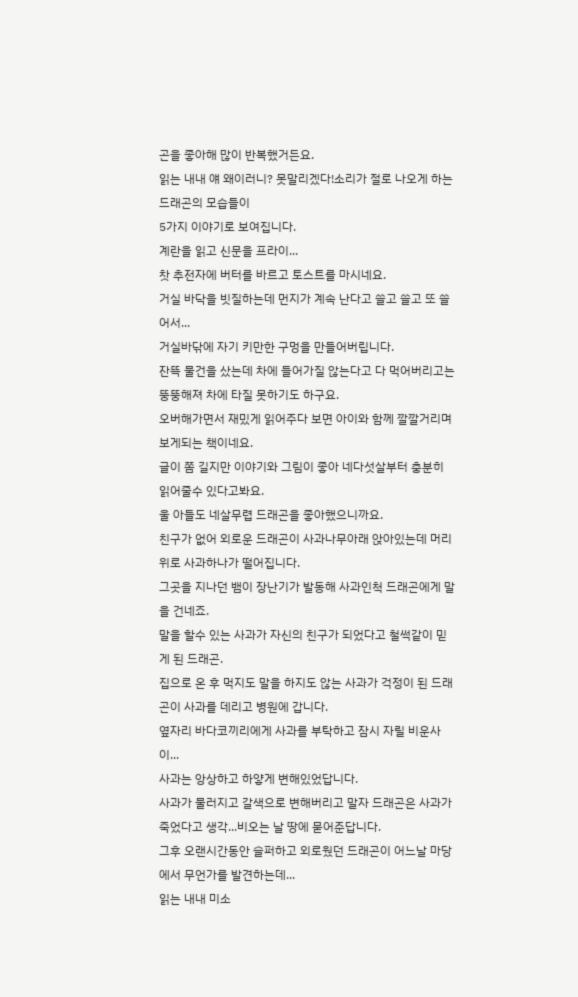곤을 좋아해 많이 반복했거든요.
읽는 내내 얘 왜이러니? 못말리겠다!소리가 절로 나오게 하는 드래곤의 모습들이
5가지 이야기로 보여집니다.
계란을 읽고 신문을 프라이...
찻 추전자에 버터를 바르고 토스트를 마시네요.
거실 바닥을 빗질하는데 먼지가 계속 난다고 쓸고 쓸고 또 쓸어서...
거실바닦에 자기 키만한 구멍을 만들어버립니다.
잔뜩 물건을 샀는데 차에 들어가질 않는다고 다 먹어버리고는 뚱뚱해져 차에 타질 못하기도 하구요.
오버해가면서 재밌게 읽어주다 보면 아이와 함께 깔깔거리며 보게되는 책이네요.
글이 쫌 길지만 이야기와 그림이 좋아 네다섯살부터 충분히 읽어줄수 있다고봐요.
울 아들도 네살무렵 드래곤을 좋아했으니까요.
친구가 없어 외로운 드래곤이 사과나무아래 앉아있는데 머리위로 사과하나가 떨어집니다.
그곳을 지나던 뱀이 장난기가 발동해 사과인척 드래곤에게 말을 건네죠.
말을 할수 있는 사과가 자신의 친구가 되었다고 철썩같이 믿게 된 드래곤.
집으로 온 후 먹지도 말을 하지도 않는 사과가 걱정이 된 드래곤이 사과를 데리고 병원에 갑니다.
옆자리 바다코끼리에게 사과를 부탁하고 잠시 자릴 비운사이...
사과는 앙상하고 하얗게 변해있었답니다.
사과가 물러지고 갈색으로 변해버리고 말자 드래곤은 사과가 죽었다고 생각...비오는 날 땅에 묻어준답니다.
그후 오랜시간동안 슬퍼하고 외로웠던 드래곤이 어느날 마당에서 무언가를 발견하는데...
읽는 내내 미소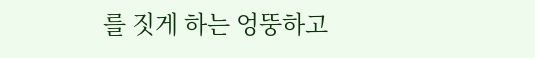를 짓게 하는 엉뚱하고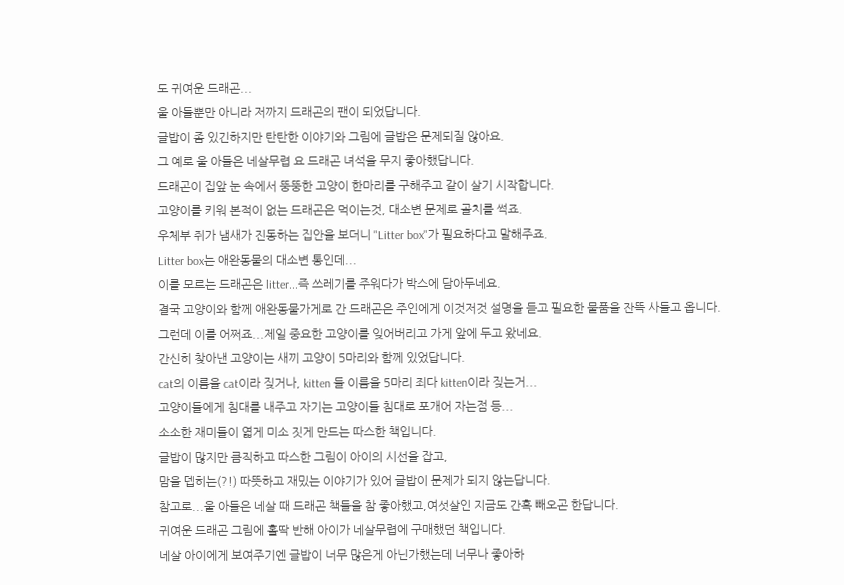도 귀여운 드래곤...
울 아들뿐만 아니라 저까지 드래곤의 팬이 되었답니다.
글밥이 좀 있긴하지만 탄탄한 이야기와 그림에 글밥은 문제되질 않아요.
그 예로 울 아들은 네살무렵 요 드래곤 녀석을 무지 좋아했답니다.
드래곤이 집앞 눈 속에서 뚱뚱한 고양이 한마리를 구해주고 같이 살기 시작합니다.
고양이를 키워 본적이 없는 드래곤은 먹이는것, 대소변 문제로 골치를 썩죠.
우체부 쥐가 냄새가 진동하는 집안을 보더니 "Litter box"가 필요하다고 말해주죠.
Litter box는 애완동물의 대소변 통인데...
이를 모르는 드래곤은 litter...즉 쓰레기를 주워다가 박스에 담아두네요.
결국 고양이와 함께 애완동물가게로 간 드래곤은 주인에게 이것저것 설명을 듣고 필요한 물품을 잔뜩 사들고 옵니다.
그런데 이를 어쩌죠...제일 중요한 고양이를 잊어버리고 가게 앞에 두고 왔네요.
간신히 찾아낸 고양이는 새끼 고양이 5마리와 함께 있었답니다.
cat의 이름을 cat이라 짖거나, kitten 들 이름을 5마리 죄다 kitten이라 짖는거...
고양이들에게 침대를 내주고 자기는 고양이들 침대로 포개어 자는점 등...
소소한 재미들이 엷게 미소 짓게 만드는 따스한 책입니다.
글밥이 많지만 큼직하고 따스한 그림이 아이의 시선을 잡고,
맘을 뎁히는(?!) 따뜻하고 재밌는 이야기가 있어 글밥이 문제가 되지 않는답니다.
참고로...울 아들은 네살 때 드래곤 책들을 참 좋아했고,여섯살인 지금도 간혹 빼오곤 한답니다.
귀여운 드래곤 그림에 홀딱 반해 아이가 네살무렵에 구매했던 책입니다.
네살 아이에게 보여주기엔 글밥이 너무 많은게 아닌가했는데 너무나 좋아하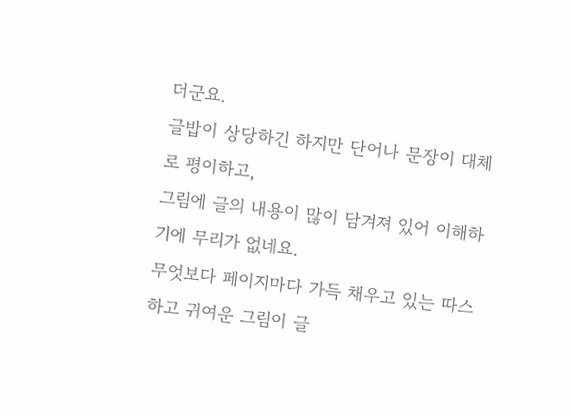더군요.
글밥이 상당하긴 하지만 단어나 문장이 대체로 평이하고,
그림에 글의 내용이 많이 담겨져 있어 이해하기에 무리가 없네요.
무엇보다 페이지마다 가득 채우고 있는 따스하고 귀여운 그림이 글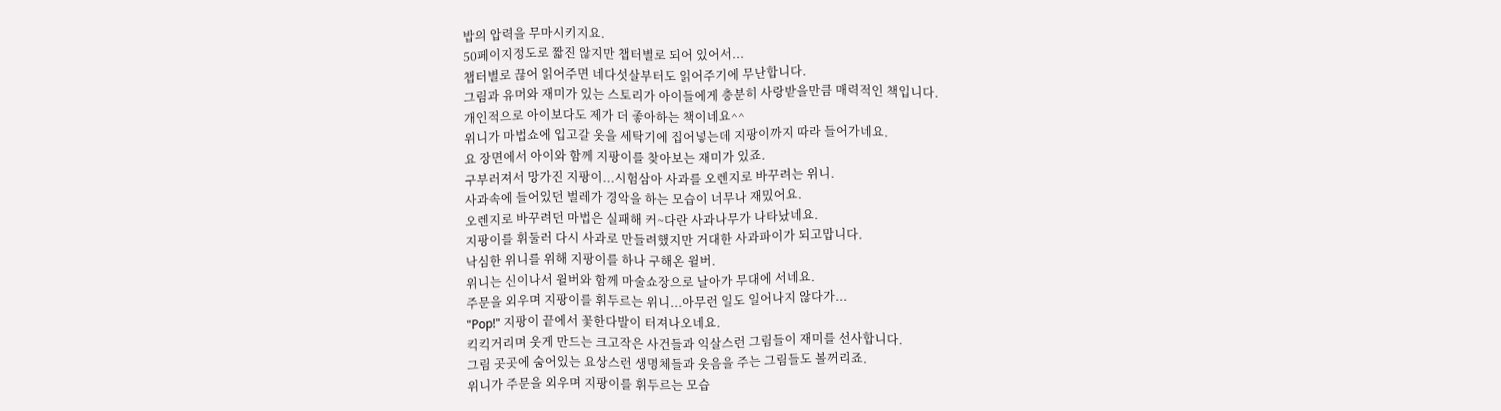밥의 압력을 무마시키지요.
50페이지정도로 짧진 않지만 챕터별로 되어 있어서...
챕터별로 끊어 읽어주면 네다섯살부터도 읽어주기에 무난합니다.
그림과 유머와 재미가 있는 스토리가 아이들에게 충분히 사랑받을만큼 매력적인 책입니다.
개인적으로 아이보다도 제가 더 좋아하는 책이네요^^
위니가 마법쇼에 입고갈 옷을 세탁기에 집어넣는데 지팡이까지 따라 들어가네요.
요 장면에서 아이와 함께 지팡이를 찾아보는 재미가 있죠.
구부러져서 망가진 지팡이...시험삼아 사과를 오렌지로 바꾸려는 위니.
사과속에 들어있던 벌레가 경악을 하는 모습이 너무나 재밌어요.
오렌지로 바꾸려던 마법은 실패해 커~다란 사과나무가 나타났네요.
지팡이를 휘둘러 다시 사과로 만들려했지만 거대한 사과파이가 되고맙니다.
낙심한 위니를 위해 지팡이를 하나 구해온 윌버.
위니는 신이나서 윌버와 함께 마술쇼장으로 날아가 무대에 서네요.
주문을 외우며 지팡이를 휘두르는 위니...아무런 일도 일어나지 않다가...
"Pop!" 지팡이 끝에서 꽃한다발이 터져나오네요.
킥킥거리며 웃게 만드는 크고작은 사건들과 익살스런 그림들이 재미를 선사합니다.
그림 곳곳에 숨어있는 요상스런 생명체들과 웃음을 주는 그림들도 볼꺼리죠.
위니가 주문을 외우며 지팡이를 휘두르는 모습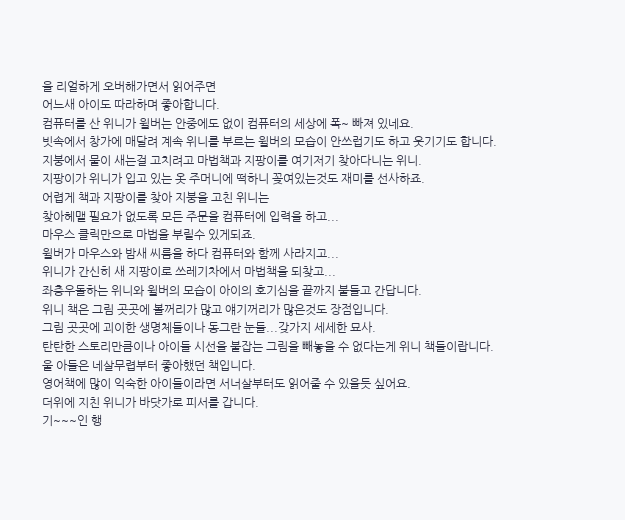을 리얼하게 오버해가면서 읽어주면
어느새 아이도 따라하며 좋아합니다.
컴퓨터를 산 위니가 윌버는 안중에도 없이 컴퓨터의 세상에 폭~ 빠져 있네요.
빗속에서 창가에 매달려 계속 위니를 부르는 윌버의 모습이 안쓰럽기도 하고 웃기기도 합니다.
지붕에서 물이 새는걸 고치려고 마법책과 지팡이를 여기저기 찾아다니는 위니.
지팡이가 위니가 입고 있는 옷 주머니에 떡하니 꽂여있는것도 재미를 선사하죠.
어렵게 책과 지팡이를 찾아 지붕을 고친 위니는
찾아헤맬 필요가 없도록 모든 주문을 컴퓨터에 입력을 하고...
마우스 클릭만으로 마법을 부릴수 있게되죠.
윌버가 마우스와 밤새 씨름을 하다 컴퓨터와 함께 사라지고...
위니가 간신히 새 지팡이로 쓰레기차에서 마법책을 되찾고...
좌충우돌하는 위니와 윌버의 모습이 아이의 호기심을 끝까지 붙들고 간답니다.
위니 책은 그림 곳곳에 볼꺼리가 많고 얘기꺼리가 많은것도 장점입니다.
그림 곳곳에 괴이한 생명체들이나 동그란 눈들...갖가지 세세한 묘사.
탄탄한 스토리만큼이나 아이들 시선을 붙잡는 그림을 빼놓을 수 없다는게 위니 책들이랍니다.
울 아들은 네살무렵부터 좋아했던 책입니다.
영어책에 많이 익숙한 아이들이라면 서너살부터도 읽어줄 수 있을듯 싶어요.
더위에 지친 위니가 바닷가로 피서를 갑니다.
기~~~인 행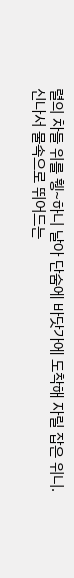렬의 차들 위를 휑~하니 날아 단숨에 바닷가에 도착해 자릴 잡은 위니.
신나서 물속으로 뛰어드는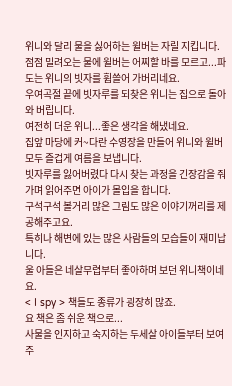위니와 달리 물을 싫어하는 윌버는 자릴 지킵니다.
점점 밀려오는 물에 윌버는 어찌할 바를 모르고...파도는 위니의 빗자를 휩쓸어 가버리네요.
우여곡절 끝에 빗자루를 되찾은 위니는 집으로 돌아와 버립니다.
여전히 더운 위니...좋은 생각을 해냈네요.
집앞 마당에 커~다란 수영장을 만들어 위니와 윌버 모두 즐겁게 여름을 보냅니다.
빗자루를 잃어버렸다 다시 찾는 과정을 긴장감을 줘가며 읽어주면 아이가 몰입을 합니다.
구석구석 볼거리 많은 그림도 많은 이야기꺼리를 제공해주고요.
특히나 해변에 있는 많은 사람들의 모습들이 재미납니다.
울 아들은 네살무렵부터 좋아하며 보던 위니책이네요.
< I spy > 책들도 종류가 굉장히 많죠.
요 책은 좀 쉬운 책으로...
사물을 인지하고 숙지하는 두세살 아이들부터 보여주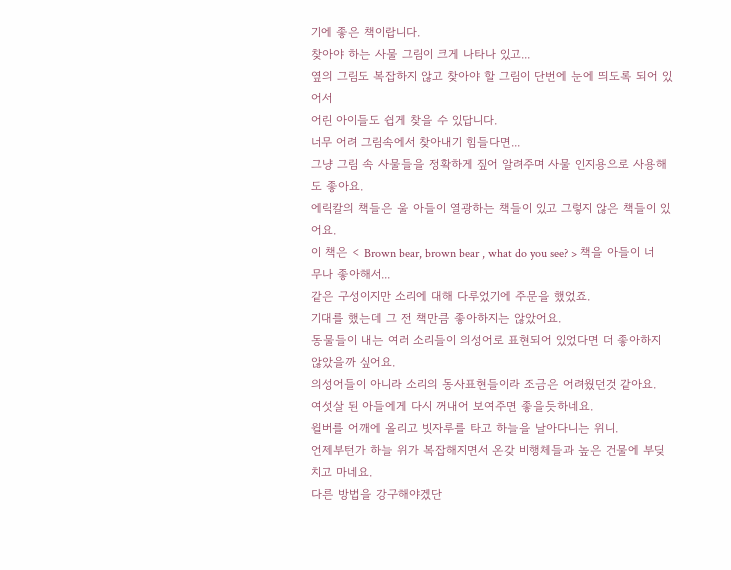기에 좋은 책이랍니다.
찾아야 하는 사물 그림이 크게 나타나 있고...
옆의 그림도 복잡하지 않고 찾아야 할 그림이 단번에 눈에 띄도록 되어 있어서
어린 아이들도 쉽게 찾을 수 있답니다.
너무 어려 그림속에서 찾아내기 힘들다면...
그냥 그림 속 사물들을 정확하게 짚어 알려주며 사물 인지용으로 사용해도 좋아요.
에릭칼의 책들은 울 아들이 열광하는 책들이 있고 그렇지 않은 책들이 있어요.
이 책은 < Brown bear, brown bear , what do you see? > 책을 아들이 너무나 좋아해서...
같은 구성이지만 소리에 대해 다루었기에 주문을 했었죠.
기대를 했는데 그 전 책만큼 좋아하지는 않았어요.
동물들이 내는 여러 소리들이 의성어로 표현되어 있었다면 더 좋아하지 않았을까 싶어요.
의성어들이 아니라 소리의 동사표현들이라 조금은 어려웠던것 같아요.
여섯살 된 아들에게 다시 꺼내어 보여주면 좋을듯하네요.
윌버를 어깨에 올리고 빗자루를 타고 하늘을 날아다니는 위니.
언제부턴가 하늘 위가 복잡해지면서 온갖 비행체들과 높은 건물에 부딪치고 마네요.
다른 방법을 강구해야겠단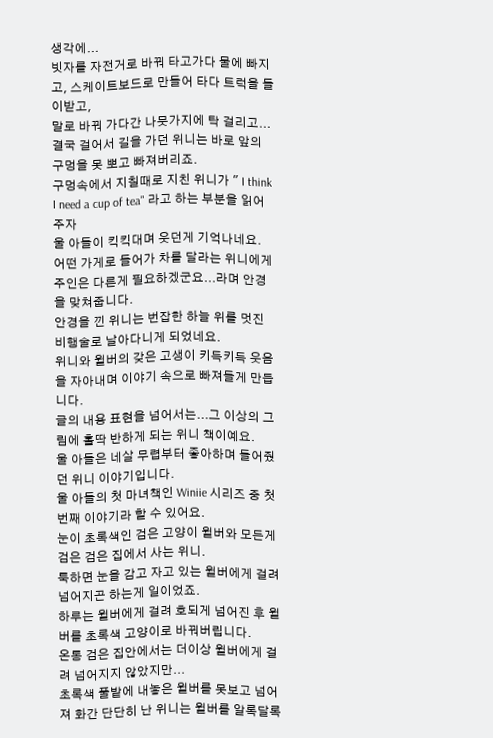생각에...
빗자를 자전거로 바꿔 타고가다 물에 빠지고, 스케이트보드로 만들어 타다 트럭을 들이받고,
말로 바꿔 가다간 나뭇가지에 탁 걸리고...
결국 걸어서 길을 가던 위니는 바로 앞의 구멍을 못 뽀고 빠져버리죠.
구멍속에서 지칠때로 지친 위니가 " I think I need a cup of tea" 라고 하는 부분을 읽어주자
울 아들이 킥킥대며 웃던게 기억나네요.
어떤 가게로 들어가 차를 달라는 위니에게 주인은 다른게 필요하겠군요...라며 안경을 맞쳐줍니다.
안경을 낀 위니는 번잡한 하늘 위를 멋진 비행술로 날아다니게 되었네요.
위니와 윌버의 갖은 고생이 키득키득 웃음을 자아내며 이야기 속으로 빠져들게 만듭니다.
글의 내용 표현을 넘어서는...그 이상의 그림에 홀딱 반하게 되는 위니 책이예요.
울 아들은 네살 무렵부터 좋아하며 들어줬던 위니 이야기입니다.
울 아들의 첫 마녀책인 Winiie 시리즈 중 첫번째 이야기라 할 수 있어요.
눈이 초록색인 검은 고양이 윌버와 모든게 검은 검은 집에서 사는 위니.
툭하면 눈을 감고 자고 있는 윌버에게 걸려 넘어지곤 하는게 일이었죠.
하루는 윌버에게 걸려 호되게 넘어진 후 윌버를 초록색 고양이로 바꿔버립니다.
온통 검은 집안에서는 더이상 윌버에게 걸려 넘어지지 않았지만...
초록색 풀밭에 내놓은 윌버를 못보고 넘어져 화간 단단히 난 위니는 윌버를 알록달록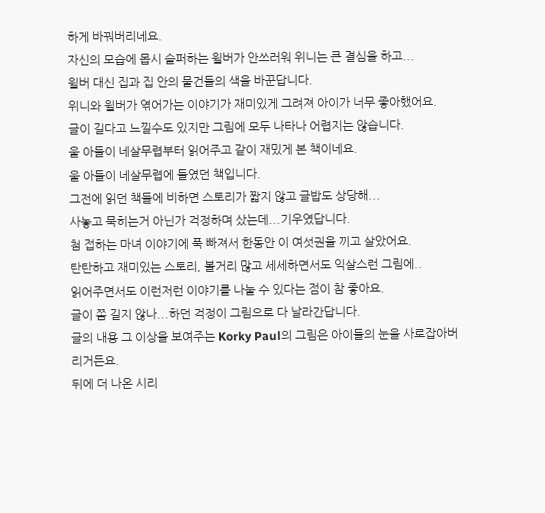하게 바꿔버리네요.
자신의 모습에 몹시 슬퍼하는 윌버가 안쓰러워 위니는 큰 결심을 하고...
윌버 대신 집과 집 안의 물건들의 색을 바꾼답니다.
위니와 윌버가 엮어가는 이야기가 재미있게 그려져 아이가 너무 좋아했어요.
글이 길다고 느낄수도 있지만 그림에 모두 나타나 어렵지는 않습니다.
울 아들이 네살무렵부터 읽어주고 같이 재밌게 본 책이네요.
울 아들이 네살무렵에 들였던 책입니다.
그전에 읽던 책들에 비하면 스토리가 짧지 않고 글밥도 상당해...
사놓고 묵히는거 아닌가 걱정하며 샀는데...기우였답니다.
첨 접하는 마녀 이야기에 푹 빠져서 한동안 이 여섯권을 끼고 살았어요.
탄탄하고 재미있는 스토리, 볼거리 많고 세세하면서도 익살스런 그림에..
읽어주면서도 이런저런 이야기를 나눌 수 있다는 점이 참 좋아요.
글이 쫌 길지 않나...하던 걱정이 그림으로 다 날라간답니다.
글의 내용 그 이상을 보여주는 Korky Paul의 그림은 아이들의 눈을 사로잡아버리거든요.
뒤에 더 나온 시리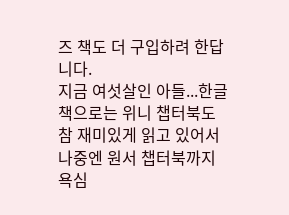즈 책도 더 구입하려 한답니다.
지금 여섯살인 아들...한글책으로는 위니 챕터북도 참 재미있게 읽고 있어서
나중엔 원서 챕터북까지 욕심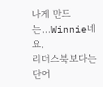나게 만드는...Winnie네요.
리더스북보다는 단어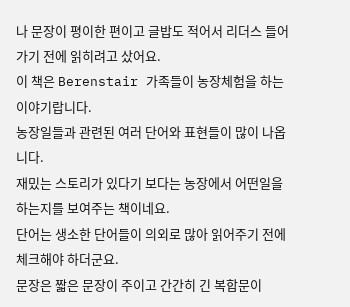나 문장이 평이한 편이고 글밥도 적어서 리더스 들어가기 전에 읽히려고 샀어요.
이 책은 Berenstair 가족들이 농장체험을 하는 이야기랍니다.
농장일들과 관련된 여러 단어와 표현들이 많이 나옵니다.
재밌는 스토리가 있다기 보다는 농장에서 어떤일을 하는지를 보여주는 책이네요.
단어는 생소한 단어들이 의외로 많아 읽어주기 전에 체크해야 하더군요.
문장은 짧은 문장이 주이고 간간히 긴 복합문이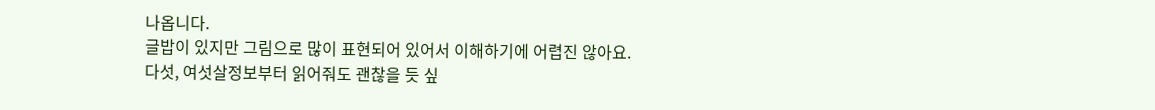나옵니다.
글밥이 있지만 그림으로 많이 표현되어 있어서 이해하기에 어렵진 않아요.
다섯, 여섯살정보부터 읽어줘도 괜찮을 듯 싶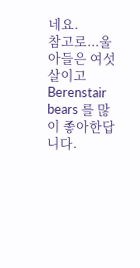네요.
참고로...울 아들은 여섯살이고 Berenstair bears 를 많이 좋아한답니다.